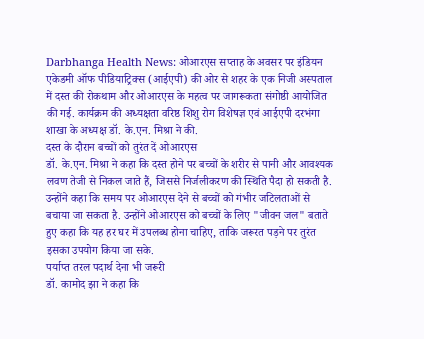Darbhanga Health News: ओआरएस सप्ताह के अवसर पर इंडियन एकेडमी ऑफ पीडियाट्रिक्स (आईएपी) की ओर से शहर के एक निजी अस्पताल में दस्त की रोकथाम और ओआरएस के महत्व पर जागरूकता संगोष्ठी आयोजित की गई. कार्यक्रम की अध्यक्षता वरिष्ठ शिशु रोग विशेषज्ञ एवं आईएपी दरभंगा शाखा के अध्यक्ष डॉ. के.एन. मिश्रा ने की.
दस्त के दौरान बच्चों को तुरंत दें ओआरएस
डॉ. के.एन. मिश्रा ने कहा कि दस्त होने पर बच्चों के शरीर से पानी और आवश्यक लवण तेजी से निकल जाते हैं, जिससे निर्जलीकरण की स्थिति पैदा हो सकती है. उन्होंने कहा कि समय पर ओआरएस देने से बच्चों को गंभीर जटिलताओं से बचाया जा सकता है. उन्होंने ओआरएस को बच्चों के लिए "जीवन जल" बताते हुए कहा कि यह हर घर में उपलब्ध होना चाहिए, ताकि जरूरत पड़ने पर तुरंत इसका उपयोग किया जा सके.
पर्याप्त तरल पदार्थ देना भी जरूरी
डॉ. कामोद झा ने कहा कि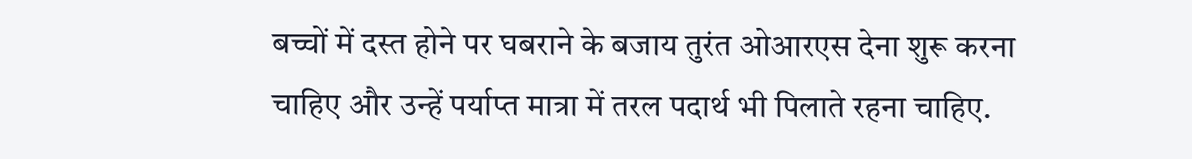बच्चों में दस्त होने पर घबराने के बजाय तुरंत ओआरएस देना शुरू करना चाहिए और उन्हें पर्याप्त मात्रा में तरल पदार्थ भी पिलाते रहना चाहिए.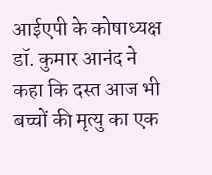आईएपी के कोषाध्यक्ष डॉ. कुमार आनंद ने कहा कि दस्त आज भी बच्चों की मृत्यु का एक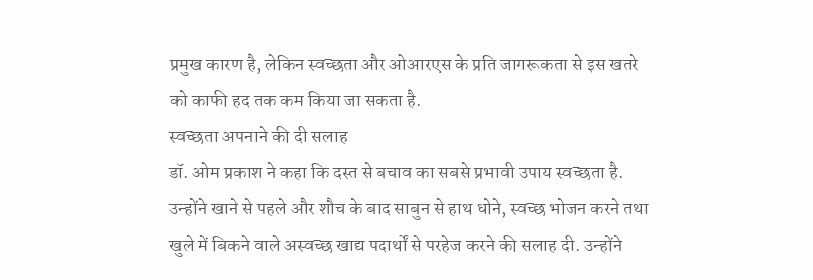प्रमुख कारण है, लेकिन स्वच्छता और ओआरएस के प्रति जागरूकता से इस खतरे को काफी हद तक कम किया जा सकता है.
स्वच्छता अपनाने की दी सलाह
डॉ. ओम प्रकाश ने कहा कि दस्त से बचाव का सबसे प्रभावी उपाय स्वच्छता है. उन्होंने खाने से पहले और शौच के बाद साबुन से हाथ धोने, स्वच्छ भोजन करने तथा खुले में बिकने वाले अस्वच्छ खाद्य पदार्थों से परहेज करने की सलाह दी. उन्होंने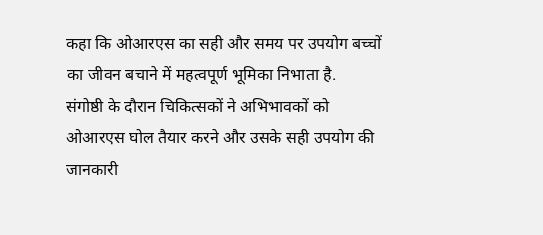कहा कि ओआरएस का सही और समय पर उपयोग बच्चों का जीवन बचाने में महत्वपूर्ण भूमिका निभाता है.
संगोष्ठी के दौरान चिकित्सकों ने अभिभावकों को ओआरएस घोल तैयार करने और उसके सही उपयोग की जानकारी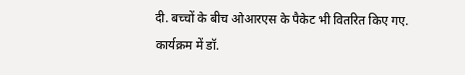दी. बच्चों के बीच ओआरएस के पैकेट भी वितरित किए गए.
कार्यक्रम में डॉ.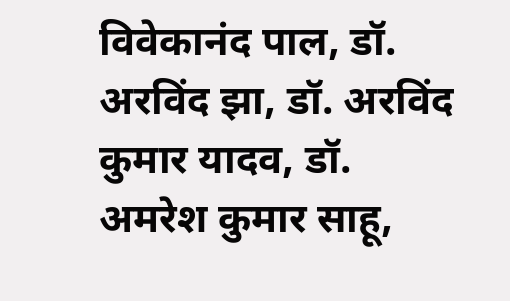विवेकानंद पाल, डॉ. अरविंद झा, डॉ. अरविंद कुमार यादव, डॉ. अमरेश कुमार साहू,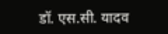डॉ. एस.सी. यादव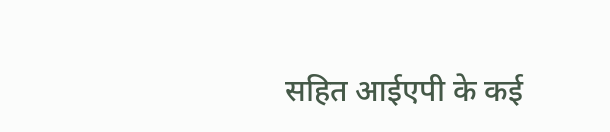सहित आईएपी के कई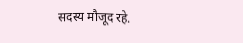सदस्य मौजूद रहे.